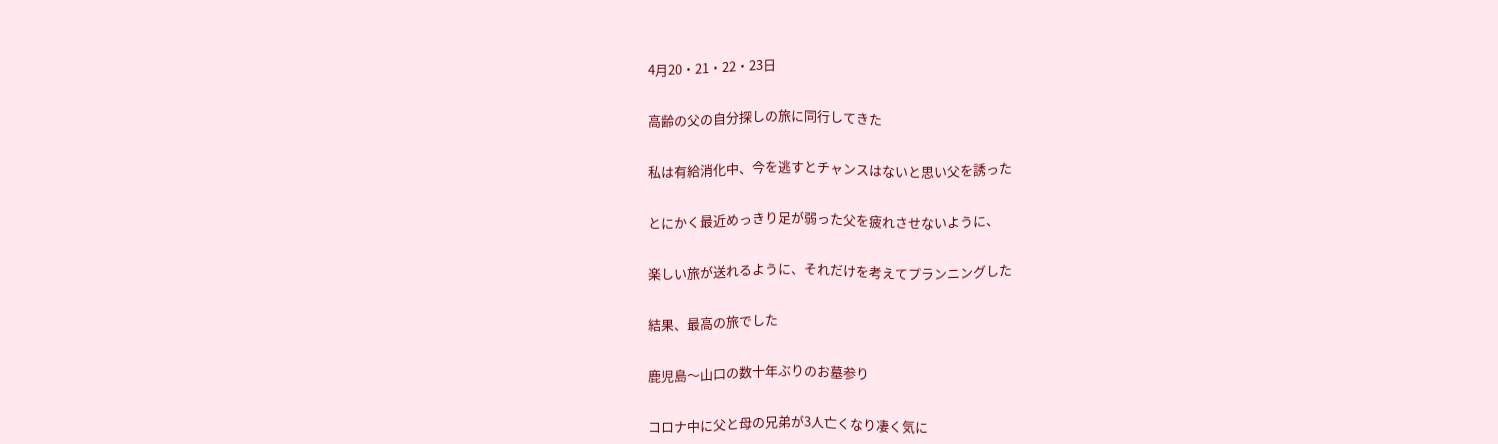4月20・21・22・23日


高齢の父の自分探しの旅に同行してきた


私は有給消化中、今を逃すとチャンスはないと思い父を誘った


とにかく最近めっきり足が弱った父を疲れさせないように、


楽しい旅が送れるように、それだけを考えてプランニングした


結果、最高の旅でした


鹿児島〜山口の数十年ぶりのお墓参り


コロナ中に父と母の兄弟が3人亡くなり凄く気に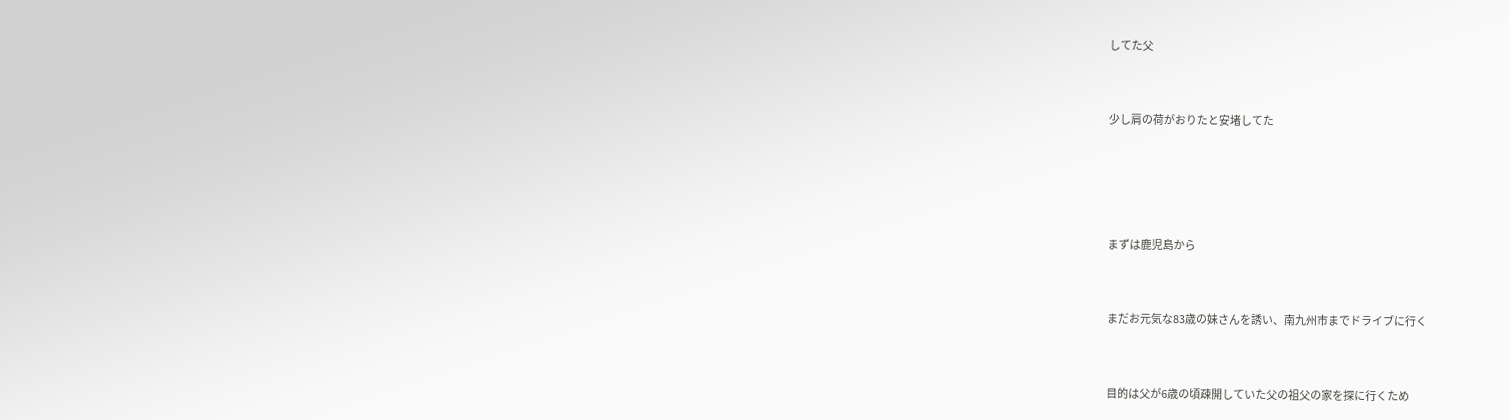してた父


少し肩の荷がおりたと安堵してた




まずは鹿児島から


まだお元気な83歳の妹さんを誘い、南九州市までドライブに行く


目的は父が6歳の頃疎開していた父の祖父の家を探に行くため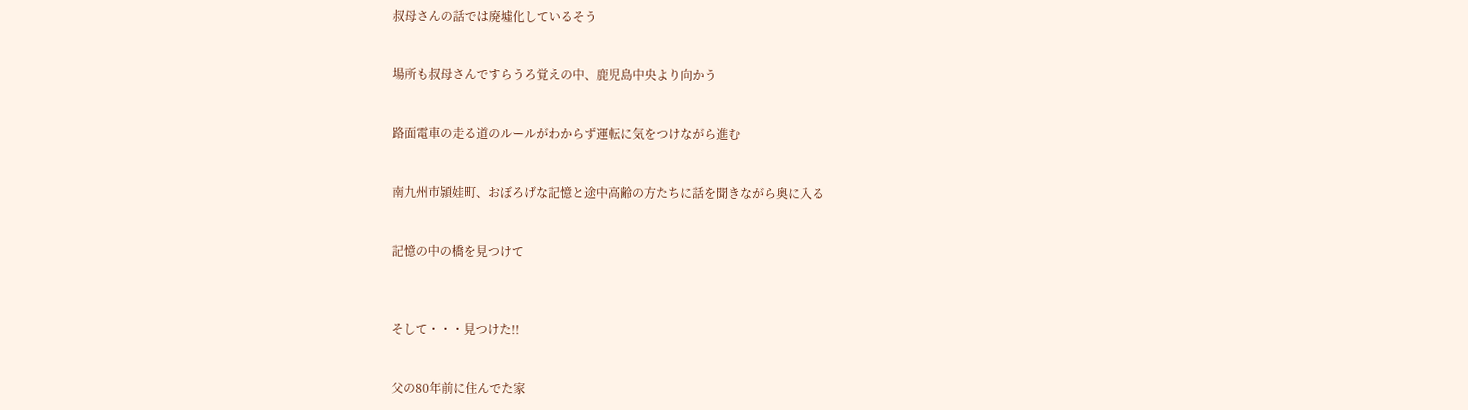叔母さんの話では廃墟化しているそう


場所も叔母さんですらうろ覚えの中、鹿児島中央より向かう


路面電車の走る道のルールがわからず運転に気をつけながら進む


南九州市頴娃町、おぼろげな記憶と途中高齢の方たちに話を聞きながら奥に入る


記憶の中の橋を見つけて



そして・・・見つけた!!


父の80年前に住んでた家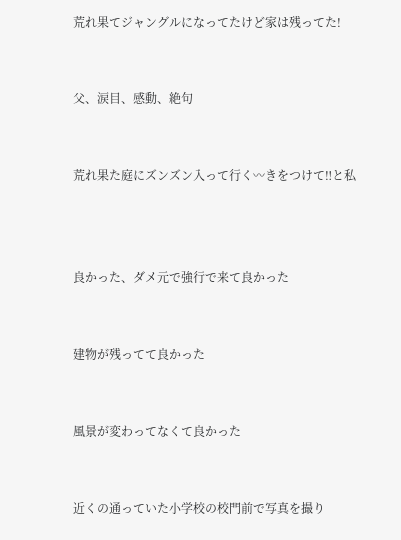荒れ果てジャングルになってたけど家は残ってた!


父、涙目、感動、絶句


荒れ果た庭にズンズン入って行く〰きをつけて‼と私



良かった、ダメ元で強行で来て良かった


建物が残ってて良かった


風景が変わってなくて良かった


近くの通っていた小学校の校門前で写真を撮り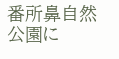番所鼻自然公園に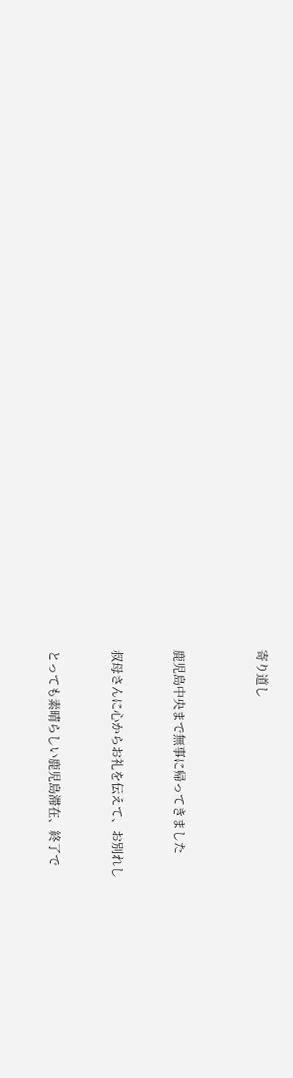寄り道し



鹿児島中央まで無事に帰ってきました


叔母さんに心からお礼を伝えて、お別れし


とっても素晴らしい鹿児島滞在、終了で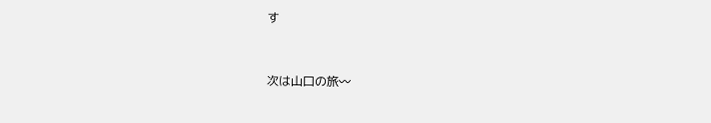す


次は山口の旅〰